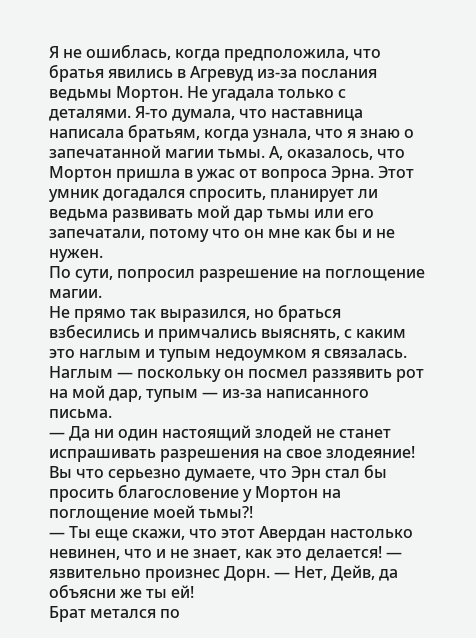Я не ошиблась, когда предположила, что братья явились в Агревуд из-за послания ведьмы Мортон. Не угадала только с деталями. Я-то думала, что наставница написала братьям, когда узнала, что я знаю о запечатанной магии тьмы. А, оказалось, что Мортон пришла в ужас от вопроса Эрна. Этот умник догадался спросить, планирует ли ведьма развивать мой дар тьмы или его запечатали, потому что он мне как бы и не нужен.
По сути, попросил разрешение на поглощение магии.
Не прямо так выразился, но браться взбесились и примчались выяснять, с каким это наглым и тупым недоумком я связалась. Наглым — поскольку он посмел раззявить рот на мой дар, тупым — из-за написанного письма.
— Да ни один настоящий злодей не станет испрашивать разрешения на свое злодеяние! Вы что серьезно думаете, что Эрн стал бы просить благословение у Мортон на поглощение моей тьмы?!
— Ты еще скажи, что этот Авердан настолько невинен, что и не знает, как это делается! — язвительно произнес Дорн. — Нет, Дейв, да объясни же ты ей!
Брат метался по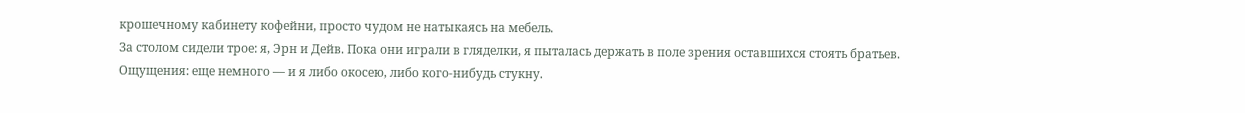крошечному кабинету кофейни, просто чудом не натыкаясь на мебель.
За столом сидели трое: я, Эрн и Дейв. Пока они играли в гляделки, я пыталась держать в поле зрения оставшихся стоять братьев. Ощущения: еще немного — и я либо окосею, либо кого-нибудь стукну.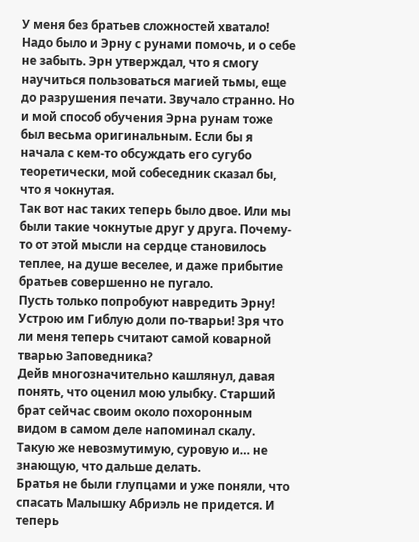У меня без братьев сложностей хватало!
Надо было и Эрну с рунами помочь, и о себе не забыть. Эрн утверждал, что я смогу научиться пользоваться магией тьмы, еще до разрушения печати. Звучало странно. Но и мой способ обучения Эрна рунам тоже был весьма оригинальным. Если бы я начала с кем-то обсуждать его сугубо теоретически, мой собеседник сказал бы, что я чокнутая.
Так вот нас таких теперь было двое. Или мы были такие чокнутые друг у друга. Почему-то от этой мысли на сердце становилось теплее, на душе веселее, и даже прибытие братьев совершенно не пугало.
Пусть только попробуют навредить Эрну! Устрою им Гиблую доли по-тварьи! Зря что ли меня теперь считают самой коварной тварью Заповедника?
Дейв многозначительно кашлянул, давая понять, что оценил мою улыбку. Старший брат сейчас своим около похоронным видом в самом деле напоминал скалу. Такую же невозмутимую, суровую и… не знающую, что дальше делать.
Братья не были глупцами и уже поняли, что спасать Малышку Абриэль не придется. И теперь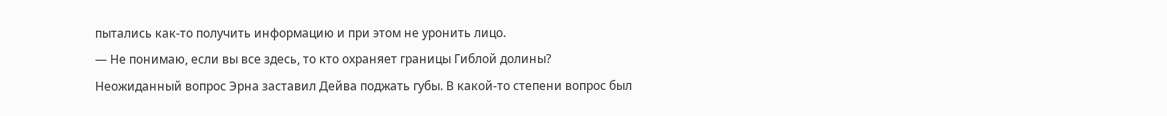пытались как-то получить информацию и при этом не уронить лицо.
— Не понимаю, если вы все здесь, то кто охраняет границы Гиблой долины?
Неожиданный вопрос Эрна заставил Дейва поджать губы. В какой-то степени вопрос был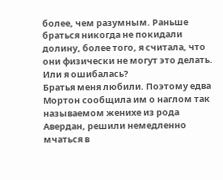более, чем разумным. Раньше браться никогда не покидали долину, более того, я считала, что они физически не могут это делать.
Или я ошибалась?
Братья меня любили. Поэтому едва Мортон сообщила им о наглом так называемом женихе из рода Авердан, решили немедленно мчаться в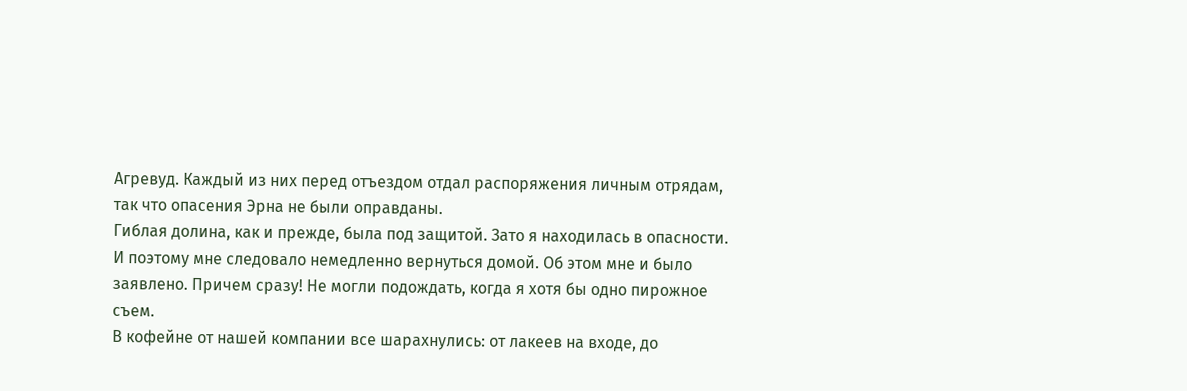Агревуд. Каждый из них перед отъездом отдал распоряжения личным отрядам, так что опасения Эрна не были оправданы.
Гиблая долина, как и прежде, была под защитой. Зато я находилась в опасности. И поэтому мне следовало немедленно вернуться домой. Об этом мне и было заявлено. Причем сразу! Не могли подождать, когда я хотя бы одно пирожное съем.
В кофейне от нашей компании все шарахнулись: от лакеев на входе, до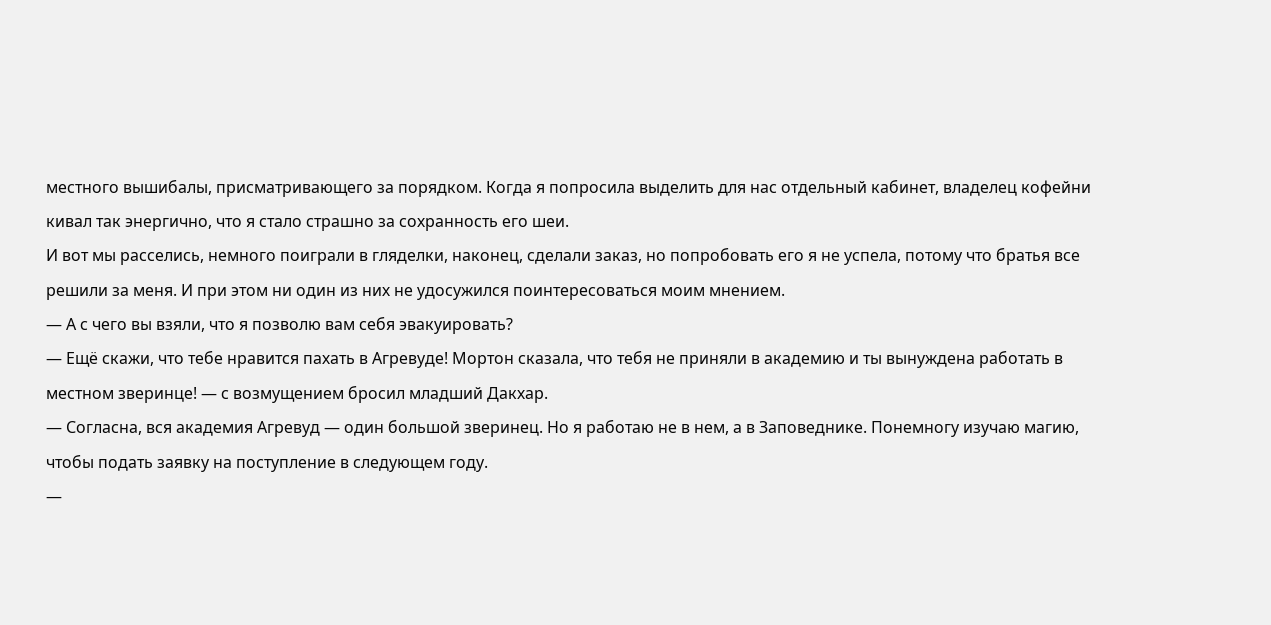местного вышибалы, присматривающего за порядком. Когда я попросила выделить для нас отдельный кабинет, владелец кофейни кивал так энергично, что я стало страшно за сохранность его шеи.
И вот мы расселись, немного поиграли в гляделки, наконец, сделали заказ, но попробовать его я не успела, потому что братья все решили за меня. И при этом ни один из них не удосужился поинтересоваться моим мнением.
— А с чего вы взяли, что я позволю вам себя эвакуировать?
— Ещё скажи, что тебе нравится пахать в Агревуде! Мортон сказала, что тебя не приняли в академию и ты вынуждена работать в местном зверинце! — с возмущением бросил младший Дакхар.
— Согласна, вся академия Агревуд — один большой зверинец. Но я работаю не в нем, а в Заповеднике. Понемногу изучаю магию, чтобы подать заявку на поступление в следующем году.
—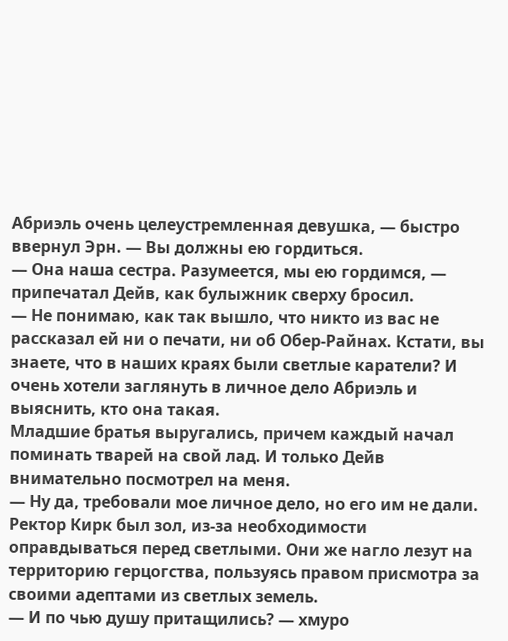Абриэль очень целеустремленная девушка, — быстро ввернул Эрн. — Вы должны ею гордиться.
— Она наша сестра. Разумеется, мы ею гордимся, — припечатал Дейв, как булыжник сверху бросил.
— Не понимаю, как так вышло, что никто из вас не рассказал ей ни о печати, ни об Обер-Райнах. Кстати, вы знаете, что в наших краях были светлые каратели? И очень хотели заглянуть в личное дело Абриэль и выяснить, кто она такая.
Младшие братья выругались, причем каждый начал поминать тварей на свой лад. И только Дейв внимательно посмотрел на меня.
— Ну да, требовали мое личное дело, но его им не дали. Ректор Кирк был зол, из-за необходимости оправдываться перед светлыми. Они же нагло лезут на территорию герцогства, пользуясь правом присмотра за своими адептами из светлых земель.
— И по чью душу притащились? — хмуро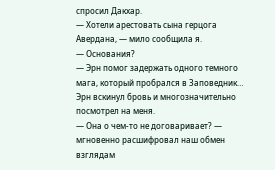спросил Дакхар.
— Хотели арестовать сына герцога Авердана, — мило сообщила я.
— Основания?
— Эрн помог задержать одного темного мага, который пробрался в Заповедник…
Эрн вскинул бровь и многозначительно посмотрел на меня.
— Она о чем-то не договаривает? — мгновенно расшифровал наш обмен взглядам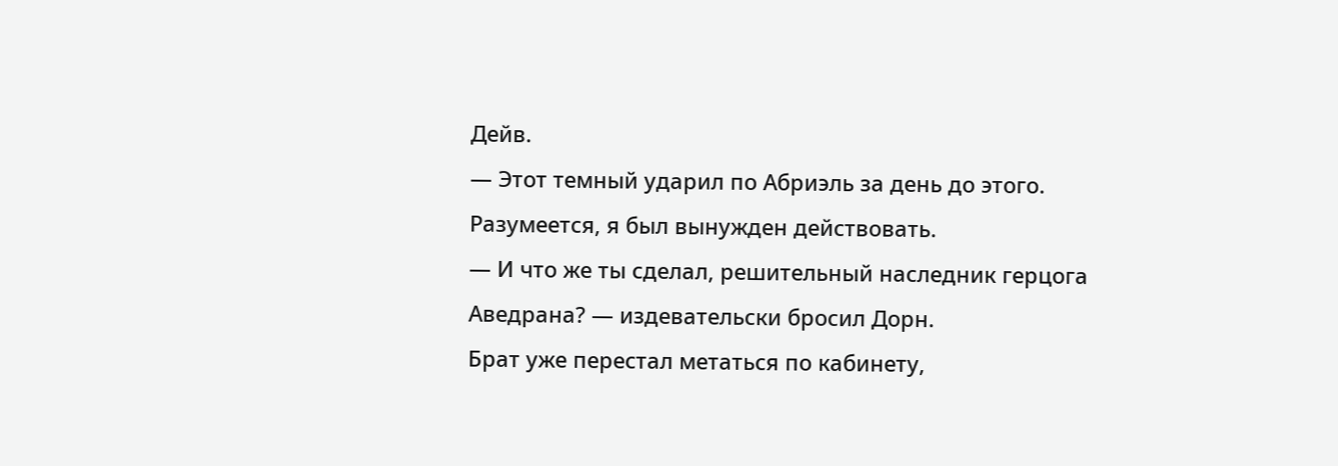Дейв.
— Этот темный ударил по Абриэль за день до этого. Разумеется, я был вынужден действовать.
— И что же ты сделал, решительный наследник герцога Аведрана? — издевательски бросил Дорн.
Брат уже перестал метаться по кабинету,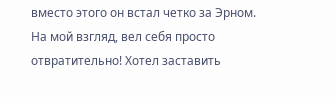вместо этого он встал четко за Эрном. На мой взгляд, вел себя просто отвратительно! Хотел заставить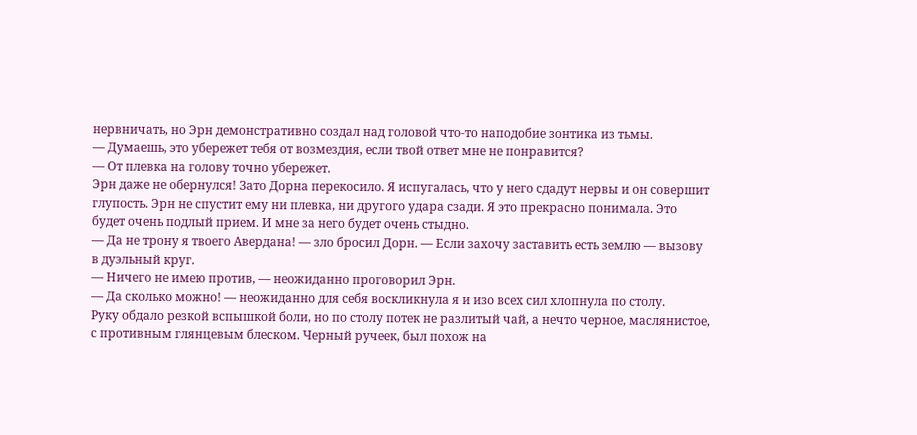нервничать, но Эрн демонстративно создал над головой что-то наподобие зонтика из тьмы.
— Думаешь, это убережет тебя от возмездия, если твой ответ мне не понравится?
— От плевка на голову точно убережет.
Эрн даже не обернулся! Зато Дорна перекосило. Я испугалась, что у него сдадут нервы и он совершит глупость. Эрн не спустит ему ни плевка, ни другого удара сзади. Я это прекрасно понимала. Это будет очень подлый прием. И мне за него будет очень стыдно.
— Да не трону я твоего Авердана! — зло бросил Дорн. — Если захочу заставить есть землю — вызову в дуэльный круг.
— Ничего не имею против, — неожиданно проговорил Эрн.
— Да сколько можно! — неожиданно для себя воскликнула я и изо всех сил хлопнула по столу.
Руку обдало резкой вспышкой боли, но по столу потек не разлитый чай, а нечто черное, маслянистое, с противным глянцевым блеском. Черный ручеек, был похож на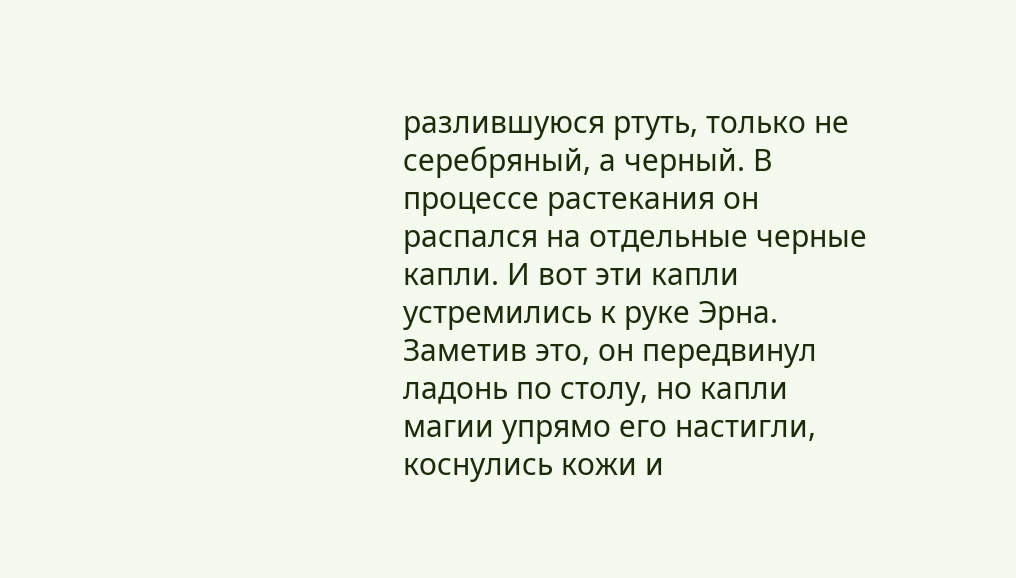разлившуюся ртуть, только не серебряный, а черный. В процессе растекания он распался на отдельные черные капли. И вот эти капли устремились к руке Эрна. Заметив это, он передвинул ладонь по столу, но капли магии упрямо его настигли, коснулись кожи и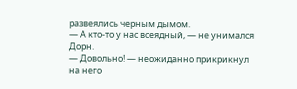развеялись черным дымом.
— А кто-то у нас всеядный, — не унимался Дорн.
— Довольно! — неожиданно прикрикнул на него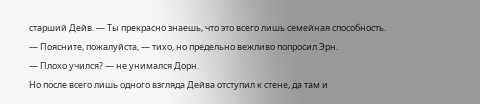старший Дейв. — Ты прекрасно знаешь, что это всего лишь семейная способность.
— Поясните, пожалуйста, — тихо, но предельно вежливо попросил Эрн.
— Плохо учился? — не унимался Дорн.
Но после всего лишь одного взгляда Дейва отступил к стене, да там и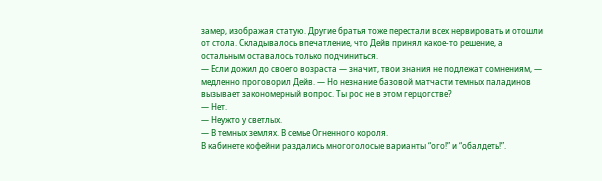замер, изображая статую. Другие братья тоже перестали всех нервировать и отошли от стола. Складывалось впечатление, что Дейв принял какое-то решение, а остальным оставалось только подчиниться.
— Если дожил до своего возраста — значит, твои знания не подлежат сомнениям, — медленно проговорил Дейв. — Но незнание базовой матчасти темных паладинов вызывает закономерный вопрос. Ты рос не в этом герцогстве?
— Нет.
— Неужто у светлых.
— В темных землях. В семье Огненного короля.
В кабинете кофейни раздались многоголосые варианты “ого!” и “обалдеть!”.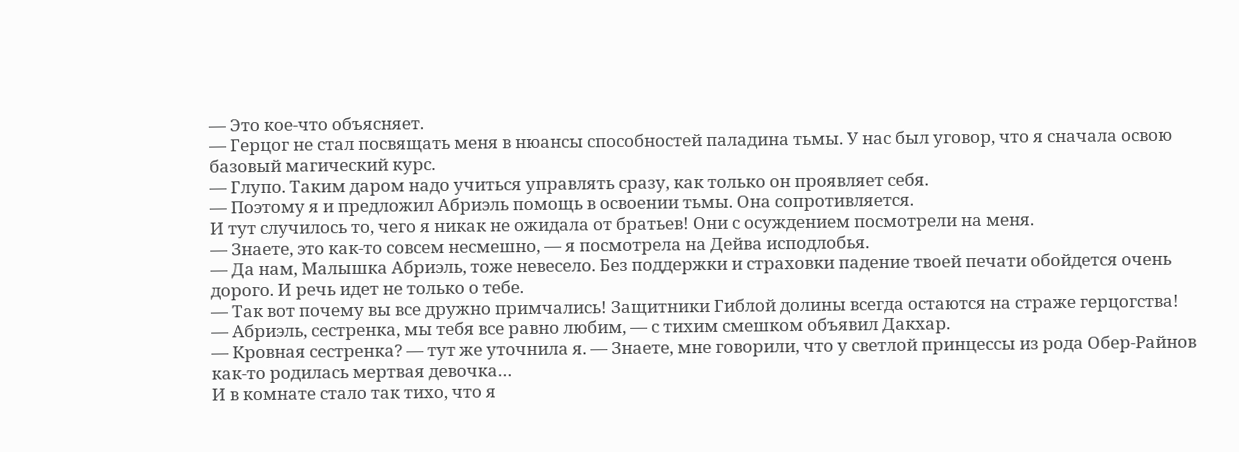— Это кое-что объясняет.
— Герцог не стал посвящать меня в нюансы способностей паладина тьмы. У нас был уговор, что я сначала освою базовый магический курс.
— Глупо. Таким даром надо учиться управлять сразу, как только он проявляет себя.
— Поэтому я и предложил Абриэль помощь в освоении тьмы. Она сопротивляется.
И тут случилось то, чего я никак не ожидала от братьев! Они с осуждением посмотрели на меня.
— Знаете, это как-то совсем несмешно, — я посмотрела на Дейва исподлобья.
— Да нам, Малышка Абриэль, тоже невесело. Без поддержки и страховки падение твоей печати обойдется очень дорого. И речь идет не только о тебе.
— Так вот почему вы все дружно примчались! Защитники Гиблой долины всегда остаются на страже герцогства!
— Абриэль, сестренка, мы тебя все равно любим, — с тихим смешком объявил Дакхар.
— Кровная сестренка? — тут же уточнила я. — Знаете, мне говорили, что у светлой принцессы из рода Обер-Райнов как-то родилась мертвая девочка…
И в комнате стало так тихо, что я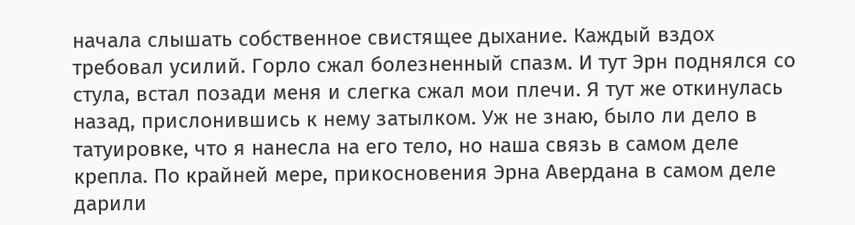начала слышать собственное свистящее дыхание. Каждый вздох требовал усилий. Горло сжал болезненный спазм. И тут Эрн поднялся со стула, встал позади меня и слегка сжал мои плечи. Я тут же откинулась назад, прислонившись к нему затылком. Уж не знаю, было ли дело в татуировке, что я нанесла на его тело, но наша связь в самом деле крепла. По крайней мере, прикосновения Эрна Авердана в самом деле дарили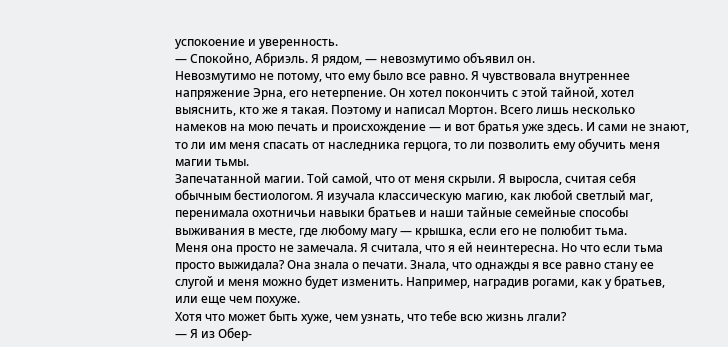успокоение и уверенность.
— Спокойно, Абриэль. Я рядом, — невозмутимо объявил он.
Невозмутимо не потому, что ему было все равно. Я чувствовала внутреннее напряжение Эрна, его нетерпение. Он хотел покончить с этой тайной, хотел выяснить, кто же я такая. Поэтому и написал Мортон. Всего лишь несколько намеков на мою печать и происхождение — и вот братья уже здесь. И сами не знают, то ли им меня спасать от наследника герцога, то ли позволить ему обучить меня магии тьмы.
Запечатанной магии. Той самой, что от меня скрыли. Я выросла, считая себя обычным бестиологом. Я изучала классическую магию, как любой светлый маг, перенимала охотничьи навыки братьев и наши тайные семейные способы выживания в месте, где любому магу — крышка, если его не полюбит тьма.
Меня она просто не замечала. Я считала, что я ей неинтересна. Но что если тьма просто выжидала? Она знала о печати. Знала, что однажды я все равно стану ее слугой и меня можно будет изменить. Например, наградив рогами, как у братьев, или еще чем похуже.
Хотя что может быть хуже, чем узнать, что тебе всю жизнь лгали?
— Я из Обер-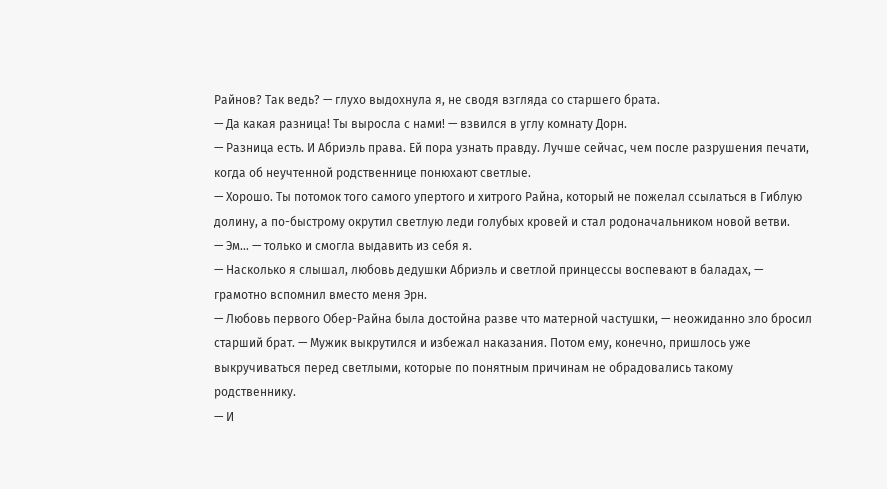Райнов? Так ведь? — глухо выдохнула я, не сводя взгляда со старшего брата.
— Да какая разница! Ты выросла с нами! — взвился в углу комнату Дорн.
— Разница есть. И Абриэль права. Ей пора узнать правду. Лучше сейчас, чем после разрушения печати, когда об неучтенной родственнице понюхают светлые.
— Хорошо. Ты потомок того самого упертого и хитрого Райна, который не пожелал ссылаться в Гиблую долину, а по-быстрому окрутил светлую леди голубых кровей и стал родоначальником новой ветви.
— Эм… — только и смогла выдавить из себя я.
— Насколько я слышал, любовь дедушки Абриэль и светлой принцессы воспевают в баладах, — грамотно вспомнил вместо меня Эрн.
— Любовь первого Обер-Райна была достойна разве что матерной частушки, — неожиданно зло бросил старший брат. — Мужик выкрутился и избежал наказания. Потом ему, конечно, пришлось уже выкручиваться перед светлыми, которые по понятным причинам не обрадовались такому родственнику.
— И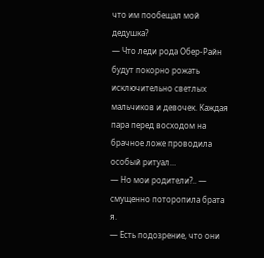что им пообещал мой дедушка?
— Что леди рода Обер-Райн будут покорно рожать исключительно светлых мальчиков и девочек. Каждая пара перед восходом на брачное ложе проводила особый ритуал…
— Но мои родители?.. — смущенно поторопила брата я.
— Есть подозрение, что они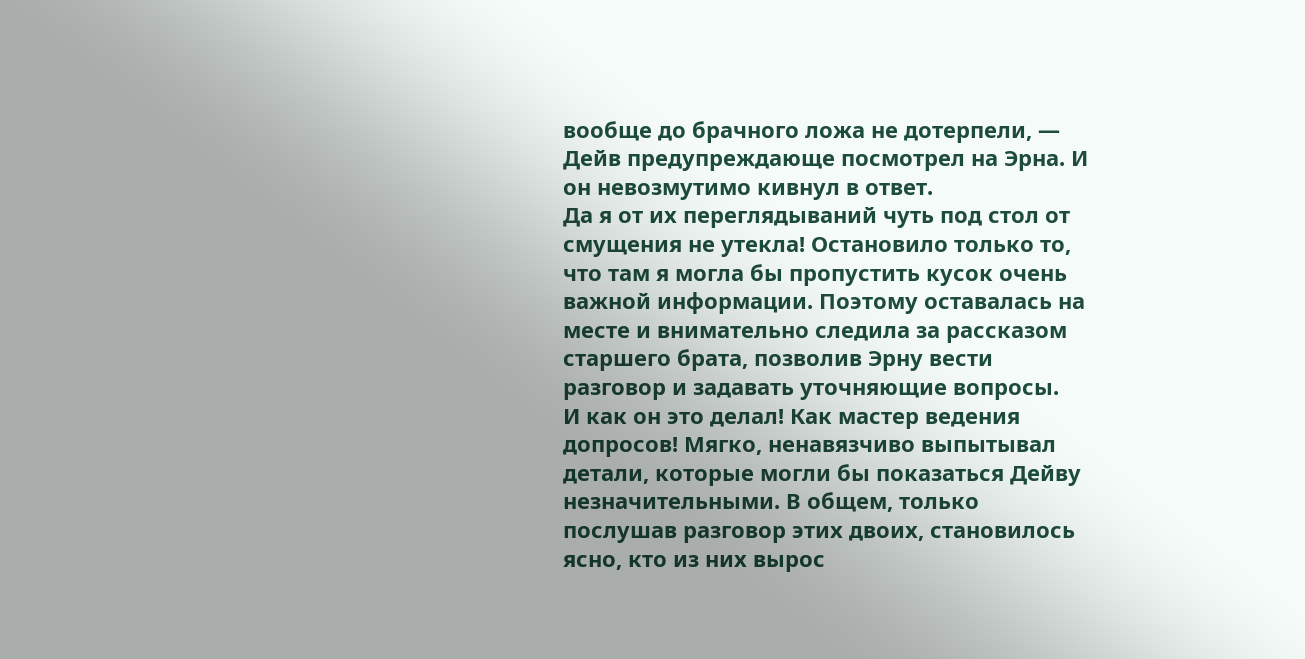вообще до брачного ложа не дотерпели, — Дейв предупреждающе посмотрел на Эрна. И он невозмутимо кивнул в ответ.
Да я от их переглядываний чуть под стол от смущения не утекла! Остановило только то, что там я могла бы пропустить кусок очень важной информации. Поэтому оставалась на месте и внимательно следила за рассказом старшего брата, позволив Эрну вести разговор и задавать уточняющие вопросы.
И как он это делал! Как мастер ведения допросов! Мягко, ненавязчиво выпытывал детали, которые могли бы показаться Дейву незначительными. В общем, только послушав разговор этих двоих, становилось ясно, кто из них вырос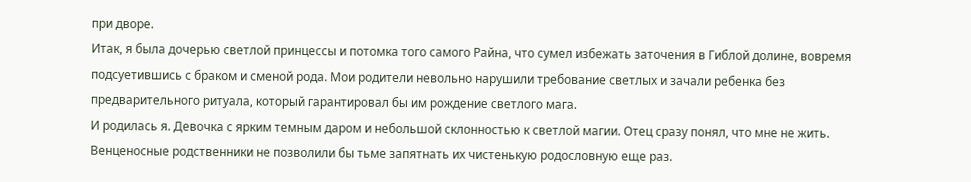при дворе.
Итак, я была дочерью светлой принцессы и потомка того самого Райна, что сумел избежать заточения в Гиблой долине, вовремя подсуетившись с браком и сменой рода. Мои родители невольно нарушили требование светлых и зачали ребенка без предварительного ритуала, который гарантировал бы им рождение светлого мага.
И родилась я. Девочка с ярким темным даром и небольшой склонностью к светлой магии. Отец сразу понял, что мне не жить. Венценосные родственники не позволили бы тьме запятнать их чистенькую родословную еще раз.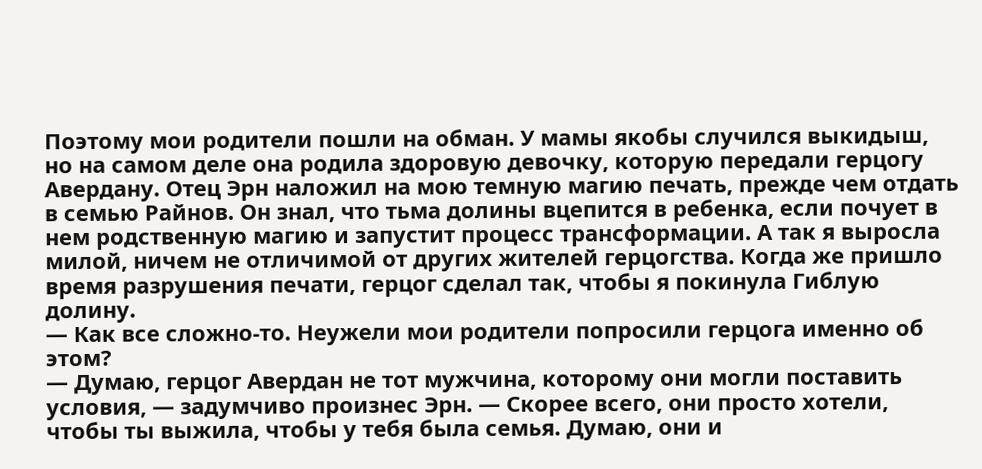Поэтому мои родители пошли на обман. У мамы якобы случился выкидыш, но на самом деле она родила здоровую девочку, которую передали герцогу Авердану. Отец Эрн наложил на мою темную магию печать, прежде чем отдать в семью Райнов. Он знал, что тьма долины вцепится в ребенка, если почует в нем родственную магию и запустит процесс трансформации. А так я выросла милой, ничем не отличимой от других жителей герцогства. Когда же пришло время разрушения печати, герцог сделал так, чтобы я покинула Гиблую долину.
— Как все сложно-то. Неужели мои родители попросили герцога именно об этом?
— Думаю, герцог Авердан не тот мужчина, которому они могли поставить условия, — задумчиво произнес Эрн. — Скорее всего, они просто хотели, чтобы ты выжила, чтобы у тебя была семья. Думаю, они и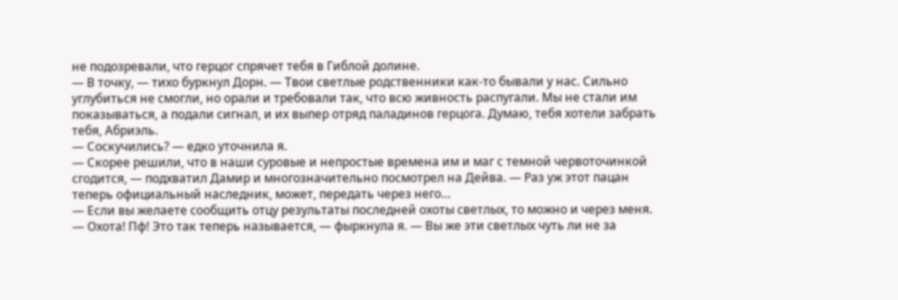не подозревали, что герцог спрячет тебя в Гиблой долине.
— В точку, — тихо буркнул Дорн. — Твои светлые родственники как-то бывали у нас. Сильно углубиться не смогли, но орали и требовали так, что всю живность распугали. Мы не стали им показываться, а подали сигнал, и их выпер отряд паладинов герцога. Думаю, тебя хотели забрать тебя, Абриэль.
— Соскучились? — едко уточнила я.
— Скорее решили, что в наши суровые и непростые времена им и маг с темной червоточинкой сгодится, — подхватил Дамир и многозначительно посмотрел на Дейва. — Раз уж этот пацан теперь официальный наследник, может, передать через него…
— Если вы желаете сообщить отцу результаты последней охоты светлых, то можно и через меня.
— Охота! Пф! Это так теперь называется, — фыркнула я. — Вы же эти светлых чуть ли не за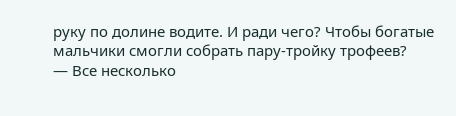руку по долине водите. И ради чего? Чтобы богатые мальчики смогли собрать пару-тройку трофеев?
— Все несколько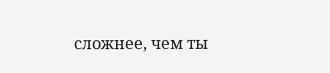сложнее, чем ты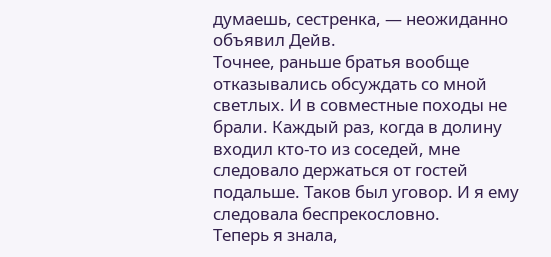думаешь, сестренка, — неожиданно объявил Дейв.
Точнее, раньше братья вообще отказывались обсуждать со мной светлых. И в совместные походы не брали. Каждый раз, когда в долину входил кто-то из соседей, мне следовало держаться от гостей подальше. Таков был уговор. И я ему следовала беспрекословно.
Теперь я знала,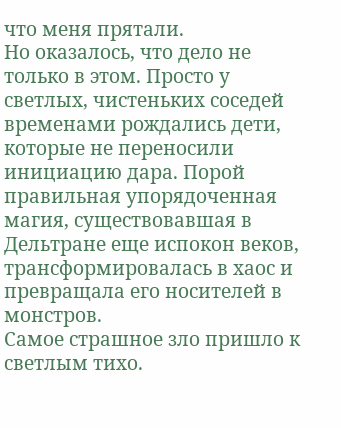что меня прятали.
Но оказалось, что дело не только в этом. Просто у светлых, чистеньких соседей временами рождались дети, которые не переносили инициацию дара. Порой правильная упорядоченная магия, существовавшая в Дельтране еще испокон веков, трансформировалась в хаос и превращала его носителей в монстров.
Самое страшное зло пришло к светлым тихо.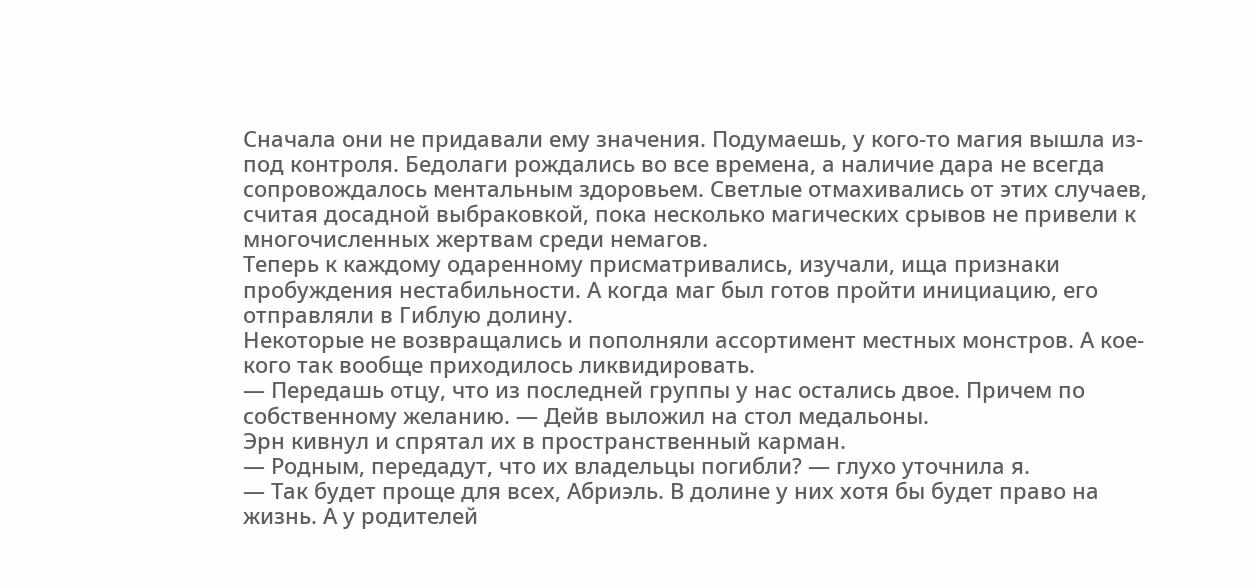Сначала они не придавали ему значения. Подумаешь, у кого-то магия вышла из-под контроля. Бедолаги рождались во все времена, а наличие дара не всегда сопровождалось ментальным здоровьем. Светлые отмахивались от этих случаев, считая досадной выбраковкой, пока несколько магических срывов не привели к многочисленных жертвам среди немагов.
Теперь к каждому одаренному присматривались, изучали, ища признаки пробуждения нестабильности. А когда маг был готов пройти инициацию, его отправляли в Гиблую долину.
Некоторые не возвращались и пополняли ассортимент местных монстров. А кое-кого так вообще приходилось ликвидировать.
— Передашь отцу, что из последней группы у нас остались двое. Причем по собственному желанию. — Дейв выложил на стол медальоны.
Эрн кивнул и спрятал их в пространственный карман.
— Родным, передадут, что их владельцы погибли? — глухо уточнила я.
— Так будет проще для всех, Абриэль. В долине у них хотя бы будет право на жизнь. А у родителей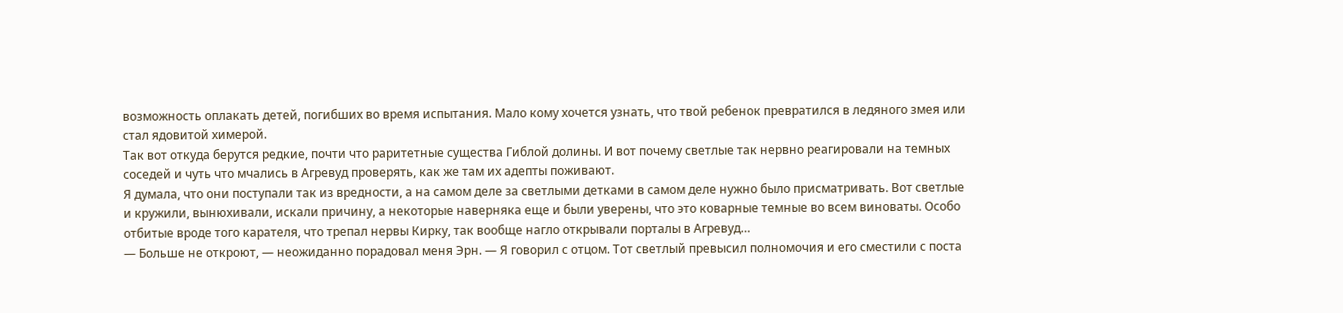возможность оплакать детей, погибших во время испытания. Мало кому хочется узнать, что твой ребенок превратился в ледяного змея или стал ядовитой химерой.
Так вот откуда берутся редкие, почти что раритетные существа Гиблой долины. И вот почему светлые так нервно реагировали на темных соседей и чуть что мчались в Агревуд проверять, как же там их адепты поживают.
Я думала, что они поступали так из вредности, а на самом деле за светлыми детками в самом деле нужно было присматривать. Вот светлые и кружили, вынюхивали, искали причину, а некоторые наверняка еще и были уверены, что это коварные темные во всем виноваты. Особо отбитые вроде того карателя, что трепал нервы Кирку, так вообще нагло открывали порталы в Агревуд…
— Больше не откроют, — неожиданно порадовал меня Эрн. — Я говорил с отцом. Тот светлый превысил полномочия и его сместили с поста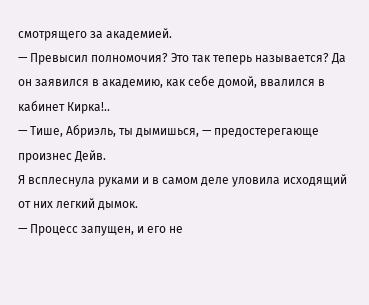смотрящего за академией.
— Превысил полномочия? Это так теперь называется? Да он заявился в академию, как себе домой, ввалился в кабинет Кирка!..
— Тише, Абриэль, ты дымишься, — предостерегающе произнес Дейв.
Я всплеснула руками и в самом деле уловила исходящий от них легкий дымок.
— Процесс запущен, и его не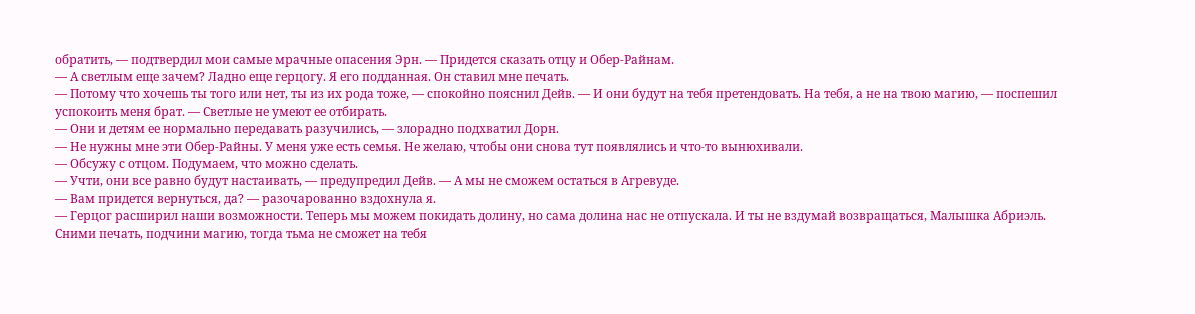обратить, — подтвердил мои самые мрачные опасения Эрн. — Придется сказать отцу и Обер-Райнам.
— А светлым еще зачем? Ладно еще герцогу. Я его подданная. Он ставил мне печать.
— Потому что хочешь ты того или нет, ты из их рода тоже, — спокойно пояснил Дейв. — И они будут на тебя претендовать. На тебя, а не на твою магию, — поспешил успокоить меня брат. — Светлые не умеют ее отбирать.
— Они и детям ее нормально передавать разучились, — злорадно подхватил Дорн.
— Не нужны мне эти Обер-Райны. У меня уже есть семья. Не желаю, чтобы они снова тут появлялись и что-то вынюхивали.
— Обсужу с отцом. Подумаем, что можно сделать.
— Учти, они все равно будут настаивать, — предупредил Дейв. — А мы не сможем остаться в Агревуде.
— Вам придется вернуться, да? — разочарованно вздохнула я.
— Герцог расширил наши возможности. Теперь мы можем покидать долину, но сама долина нас не отпускала. И ты не вздумай возвращаться, Малышка Абриэль. Сними печать, подчини магию, тогда тьма не сможет на тебя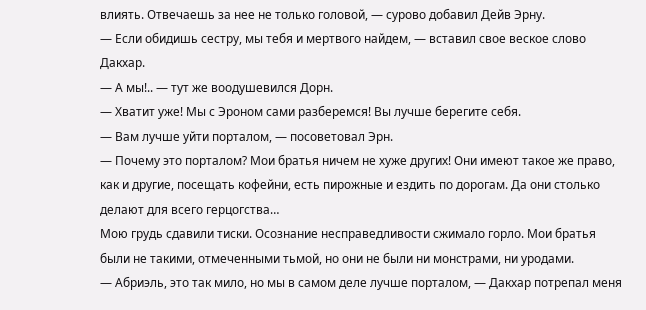влиять. Отвечаешь за нее не только головой, — сурово добавил Дейв Эрну.
— Если обидишь сестру, мы тебя и мертвого найдем, — вставил свое веское слово Дакхар.
— А мы!.. — тут же воодушевился Дорн.
— Хватит уже! Мы с Эроном сами разберемся! Вы лучше берегите себя.
— Вам лучше уйти порталом, — посоветовал Эрн.
— Почему это порталом? Мои братья ничем не хуже других! Они имеют такое же право, как и другие, посещать кофейни, есть пирожные и ездить по дорогам. Да они столько делают для всего герцогства…
Мою грудь сдавили тиски. Осознание несправедливости сжимало горло. Мои братья были не такими, отмеченными тьмой, но они не были ни монстрами, ни уродами.
— Абриэль, это так мило, но мы в самом деле лучше порталом, — Дакхар потрепал меня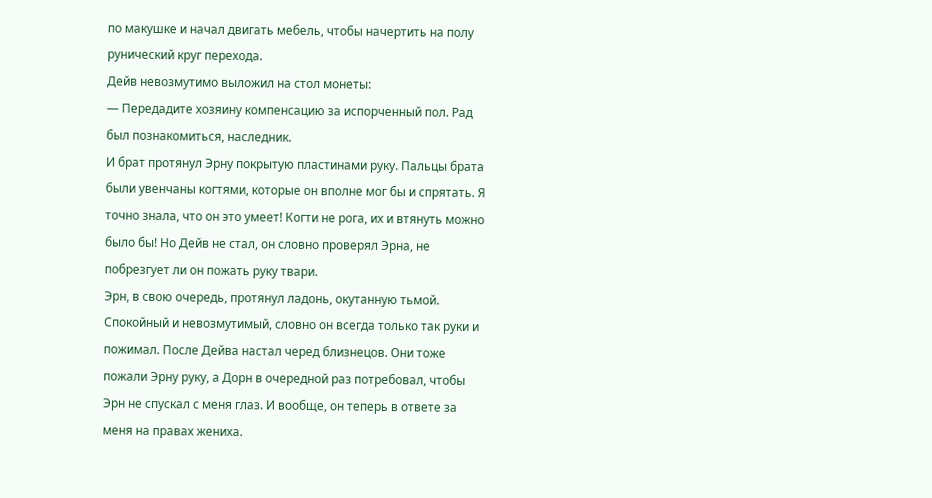по макушке и начал двигать мебель, чтобы начертить на полу рунический круг перехода.
Дейв невозмутимо выложил на стол монеты:
— Передадите хозяину компенсацию за испорченный пол. Рад был познакомиться, наследник.
И брат протянул Эрну покрытую пластинами руку. Пальцы брата были увенчаны когтями, которые он вполне мог бы и спрятать. Я точно знала, что он это умеет! Когти не рога, их и втянуть можно было бы! Но Дейв не стал, он словно проверял Эрна, не побрезгует ли он пожать руку твари.
Эрн, в свою очередь, протянул ладонь, окутанную тьмой. Спокойный и невозмутимый, словно он всегда только так руки и пожимал. После Дейва настал черед близнецов. Они тоже пожали Эрну руку, а Дорн в очередной раз потребовал, чтобы Эрн не спускал с меня глаз. И вообще, он теперь в ответе за меня на правах жениха.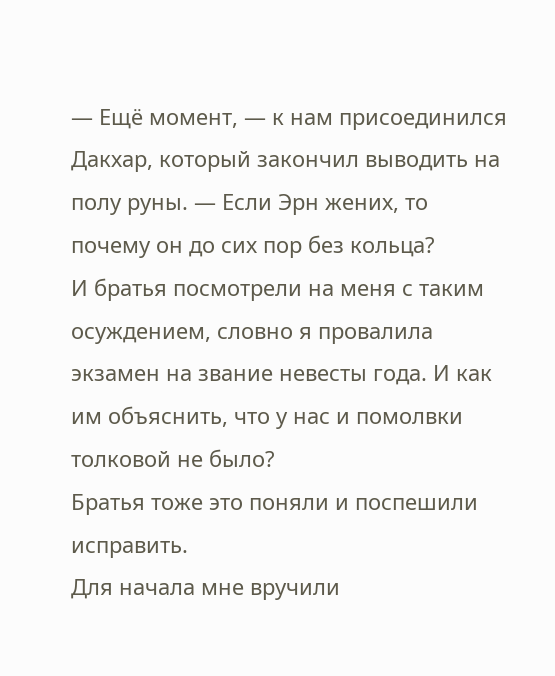— Ещё момент, — к нам присоединился Дакхар, который закончил выводить на полу руны. — Если Эрн жених, то почему он до сих пор без кольца?
И братья посмотрели на меня с таким осуждением, словно я провалила экзамен на звание невесты года. И как им объяснить, что у нас и помолвки толковой не было?
Братья тоже это поняли и поспешили исправить.
Для начала мне вручили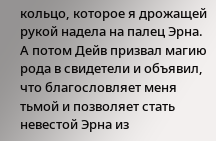кольцо, которое я дрожащей рукой надела на палец Эрна. А потом Дейв призвал магию рода в свидетели и объявил, что благословляет меня тьмой и позволяет стать невестой Эрна из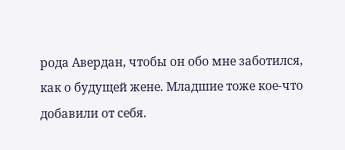рода Авердан, чтобы он обо мне заботился, как о будущей жене. Младшие тоже кое-что добавили от себя.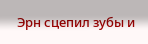Эрн сцепил зубы и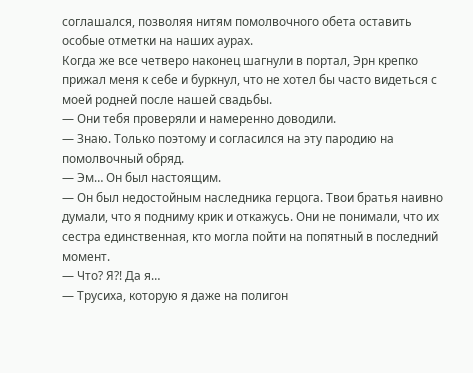соглашался, позволяя нитям помолвочного обета оставить особые отметки на наших аурах.
Когда же все четверо наконец шагнули в портал, Эрн крепко прижал меня к себе и буркнул, что не хотел бы часто видеться с моей родней после нашей свадьбы.
— Они тебя проверяли и намеренно доводили.
— Знаю. Только поэтому и согласился на эту пародию на помолвочный обряд.
— Эм… Он был настоящим.
— Он был недостойным наследника герцога. Твои братья наивно думали, что я подниму крик и откажусь. Они не понимали, что их сестра единственная, кто могла пойти на попятный в последний момент.
— Что? Я?! Да я…
— Трусиха, которую я даже на полигон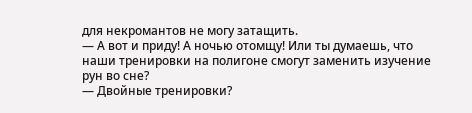для некромантов не могу затащить.
— А вот и приду! А ночью отомщу! Или ты думаешь, что наши тренировки на полигоне смогут заменить изучение рун во сне?
— Двойные тренировки?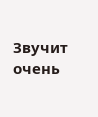Звучит очень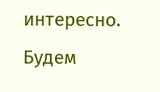интересно. Будем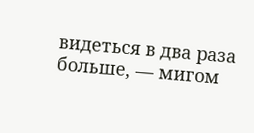видеться в два раза больше, — мигом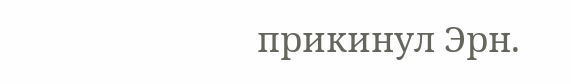прикинул Эрн.